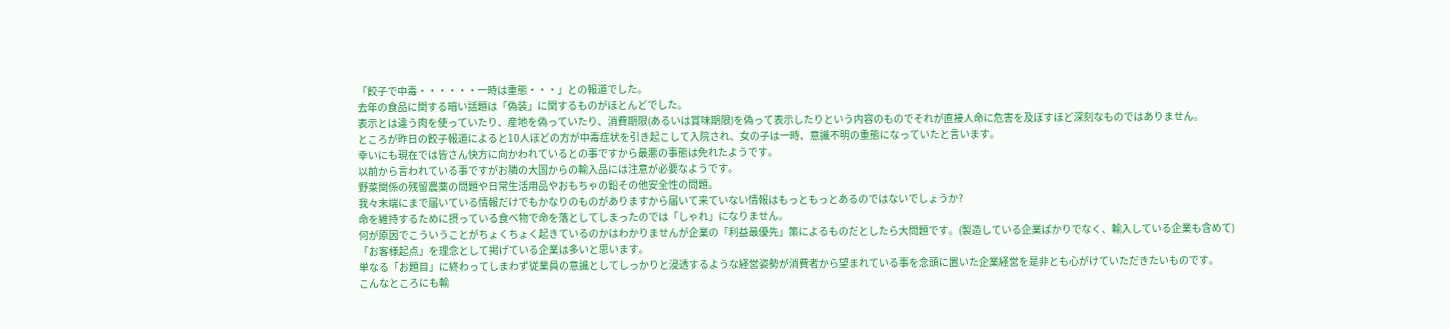「餃子で中毒・・・・・・一時は重態・・・」との報道でした。
去年の食品に関する暗い話題は「偽装」に関するものがほとんどでした。
表示とは違う肉を使っていたり、産地を偽っていたり、消費期限(あるいは賞味期限)を偽って表示したりという内容のものでそれが直接人命に危害を及ぼすほど深刻なものではありません。
ところが昨日の餃子報道によると10人ほどの方が中毒症状を引き起こして入院され、女の子は一時、意識不明の重態になっていたと言います。
幸いにも現在では皆さん快方に向かわれているとの事ですから最悪の事態は免れたようです。
以前から言われている事ですがお隣の大国からの輸入品には注意が必要なようです。
野菜関係の残留農薬の問題や日常生活用品やおもちゃの鉛その他安全性の問題。
我々末端にまで届いている情報だけでもかなりのものがありますから届いて来ていない情報はもっともっとあるのではないでしょうか?
命を維持するために摂っている食べ物で命を落としてしまったのでは「しゃれ」になりません。
何が原因でこういうことがちょくちょく起きているのかはわかりませんが企業の「利益最優先」策によるものだとしたら大問題です。(製造している企業ばかりでなく、輸入している企業も含めて)
「お客様起点」を理念として掲げている企業は多いと思います。
単なる「お題目」に終わってしまわず従業員の意識としてしっかりと浸透するような経営姿勢が消費者から望まれている事を念頭に置いた企業経営を是非とも心がけていただきたいものです。
こんなところにも輸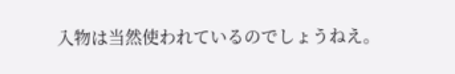入物は当然使われているのでしょうねえ。